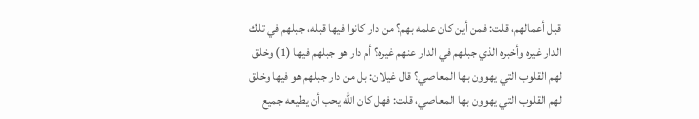قبل أعمالهم، قلت: فمن أين كان علمه بهم؟ من دار كانوا فيها قبله، جبلهم في تلك الدار غيره وأخبره الذي جبلهم في الدار عنهم غيره؟ أم دار هو جبلهم فيها (1) وخلق لهم القلوب التي يهوون بها المعاصي؟ قال غيلان: بل من دار جبلهم هو فيها وخلق لهم القلوب التي يهوون بها المعاصي، قلت: فهل كان الله يحب أن يطيعه جميع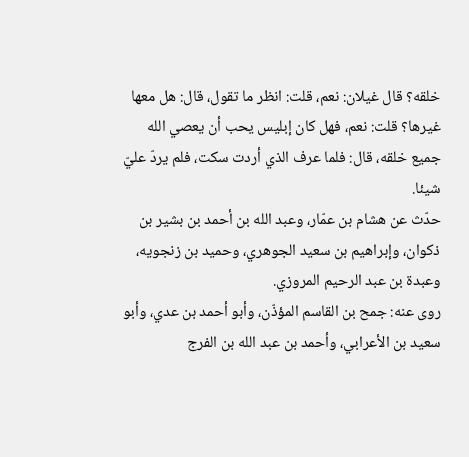خلقه؟ قال غيلان: نعم، قلت: انظر ما تقول، قال: هل معها غيرها؟ قلت: نعم، فهل كان إبليس يحب أن يعصي الله جميع خلقه، قال: فلما عرف الذي أردت سكت، فلم يردّ عليّ شيئا.
حدّث عن هشام بن عمّار، وعبد الله بن أحمد بن بشير بن ذكوان، وإبراهيم بن سعيد الجوهري، وحميد بن زنجويه، وعبدة بن عبد الرحيم المروزي.
روى عنه: جمح بن القاسم المؤذّن، وأبو أحمد بن عدي، وأبو سعيد بن الأعرابي، وأحمد بن عبد الله بن الفرج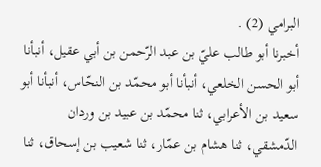البرامي (2) .
أخبرنا أبو طالب عليّ بن عبد الرّحمن بن أبي عقيل، أنبأنا أبو الحسن الخلعي، أنبأنا أبو محمّد بن النحّاس، أنبأنا أبو سعيد بن الأعرابي، ثنا محمّد بن عبيد بن وردان الدّمشقي، ثنا هشام بن عمّار، ثنا شعيب بن إسحاق، ثنا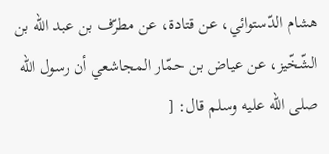هشام الدّستوائي، عن قتادة، عن مطرّف بن عبد الله بن الشّخّيز، عن عياض بن حمّار المجاشعي أن رسول الله صلى الله عليه وسلم قال: [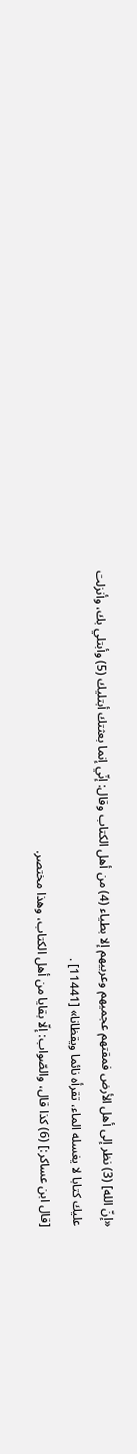«إنّ الله] (3) نظر إلى أهل الأرض فمقتهم عجميهم وعربيهم إلا بطياء (4) من أهل الكتاب وقال: إنّي إنما بعثتك أبتليك (5) وأبتلي بك، وأنزلت عليك كتابا لا يغسله الماء، تقرأه نائما ويقظانا» [11441] .
[قال ابن عساكر:] (6) كذا قال، والصّواب: إلّا بقايا من أهل الكتاب، وهذا مختصر.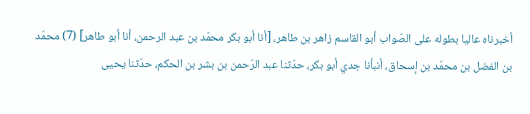أخبرناه عاليا بطوله على الصّواب أبو القاسم زاهر بن طاهر، [أنا أبو بكر محمّد بن عبد الرحمن، أنا أبو طاهر] (7) محمّد بن الفضل بن محمّد بن إسحاق، أنبأنا جدي أبو بكر، حدّثنا عبد الرّحمن بن بشر بن الحكم، حدّثنا يحيى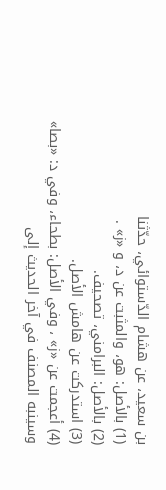بن سعيد، عن هشام الدّستوائي، حدّثنا
(1) بالأصل: هو، والمثبت عن د، و «ز» .
(2) بالأصل: البرامني، تصحيف.
(3) استدركت عن هامش الأصل.
(4) أعجمت عن «ز» ، وفي الأصل: بطحاء، وفي د: «بصا» وسينبه المصنف في آخر الحديث إلى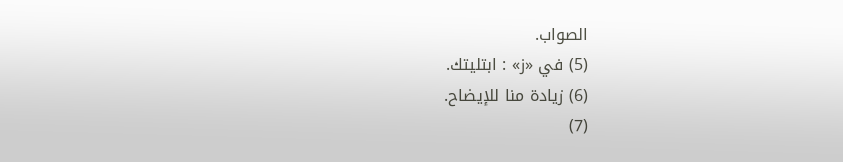الصواب.
(5) في «ز» : ابتليتك.
(6) زيادة منا للإيضاح.
(7)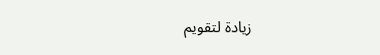زيادة لتقويم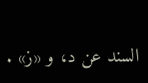السند عن د، و «ز» .